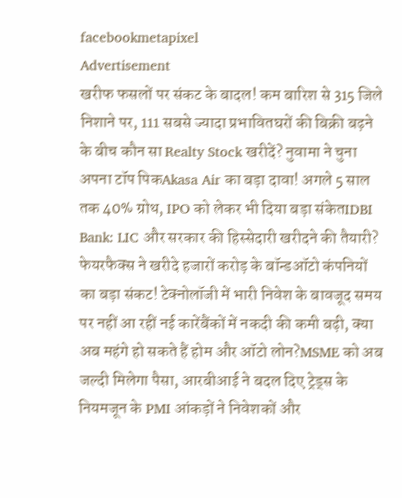facebookmetapixel
Advertisement
खरीफ फसलों पर संकट के बादल! कम बारिश से 315 जिले निशाने पर, 111 सबसे ज्यादा प्रभावितघरों की बिक्री बढ़ने के बीच कौन सा Realty Stock खरीदें? नुवामा ने चुना अपना टॉप पिकAkasa Air का बड़ा दावा! अगले 5 साल तक 40% ग्रोथ, IPO को लेकर भी दिया बड़ा संकेतIDBI Bank: LIC और सरकार की हिस्सेदारी खरीदने की तैयारी? फेयरफैक्स ने खरीदे हजारों करोड़ के बॉन्डऑटो कंपनियों का बड़ा संकट! टेक्नोलॉजी में भारी निवेश के बावजूद समय पर नहीं आ रहीं नई कारेंबैंकों में नकदी की कमी बढ़ी, क्या अब महंगे हो सकते हैं होम और ऑटो लोन?MSME को अब जल्दी मिलेगा पैसा, आरबीआई ने बदल दिए ट्रेड्स के नियमजून के PMI आंकड़ों ने निवेशकों और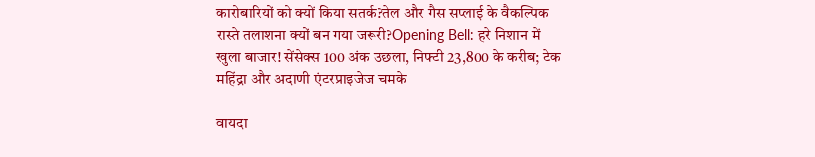कारोबारियों को क्यों किया सतर्क?तेल और गैस सप्लाई के वैकल्पिक रास्ते तलाशना क्यों बन गया जरूरी?Opening Bell: हरे निशान में खुला बाजार! सेंसेक्स 100 अंक उछला, निफ्टी 23,800 के करीब; टेक महिंद्रा और अदाणी एंटरप्राइजेज चमके

वायदा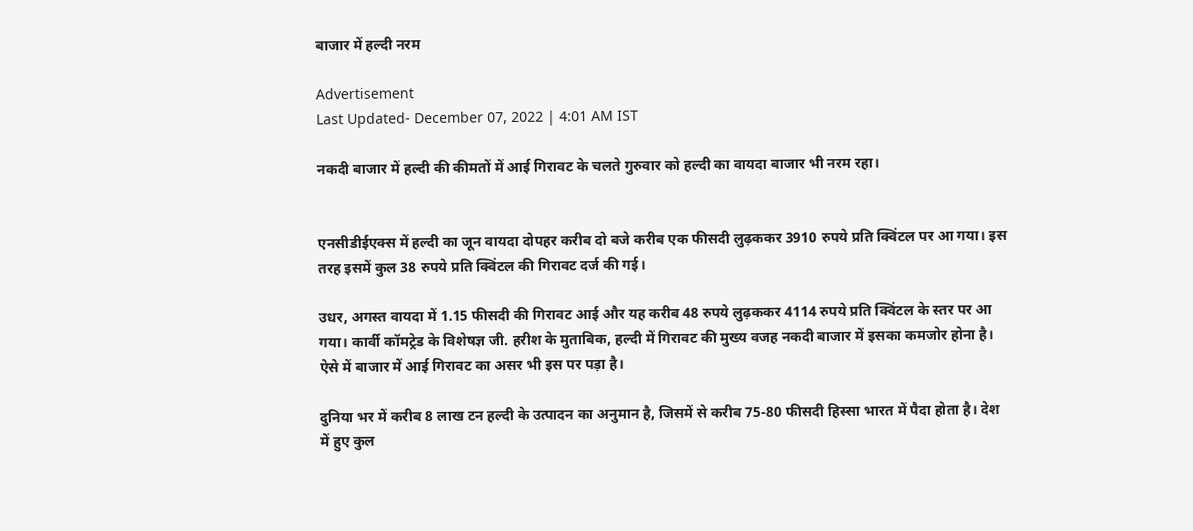बाजार में हल्दी नरम

Advertisement
Last Updated- December 07, 2022 | 4:01 AM IST

नकदी बाजार में हल्दी की कीमतों में आई गिरावट के चलते गुरुवार को हल्दी का वायदा बाजार भी नरम रहा।


एनसीडीईएक्स में हल्दी का जून वायदा दोपहर करीब दो बजे करीब एक फीसदी लुढ़ककर 3910 रुपये प्रति क्विंटल पर आ गया। इस तरह इसमें कुल 38 रुपये प्रति क्विंटल की गिरावट दर्ज की गई।

उधर, अगस्त वायदा में 1.15 फीसदी की गिरावट आई और यह करीब 48 रुपये लुढ़ककर 4114 रुपये प्रति क्विंटल के स्तर पर आ गया। कार्वी कॉमट्रेड के विशेषज्ञ जी. हरीश के मुताबिक, हल्दी में गिरावट की मुख्य वजह नकदी बाजार में इसका कमजोर होना है। ऐसे में बाजार में आई गिरावट का असर भी इस पर पड़ा है।

दुनिया भर में करीब 8 लाख टन हल्दी के उत्पादन का अनुमान है, जिसमें से करीब 75-80 फीसदी हिस्सा भारत में पैदा होता है। देश में हुए कुल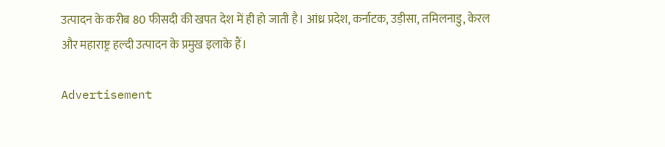उत्पादन के करीब 80 फीसदी की खपत देश में ही हो जाती है। आंध्र प्रदेश, कर्नाटक, उड़ीसा, तमिलनाडु, केरल और महाराष्ट्र हल्दी उत्पादन के प्रमुख इलाके हैं।

Advertisement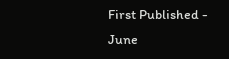First Published - June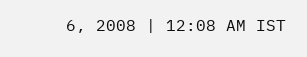6, 2008 | 12:08 AM IST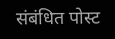संबंधित पोस्ट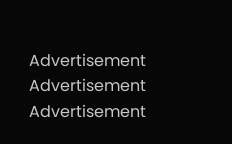Advertisement
Advertisement
Advertisement